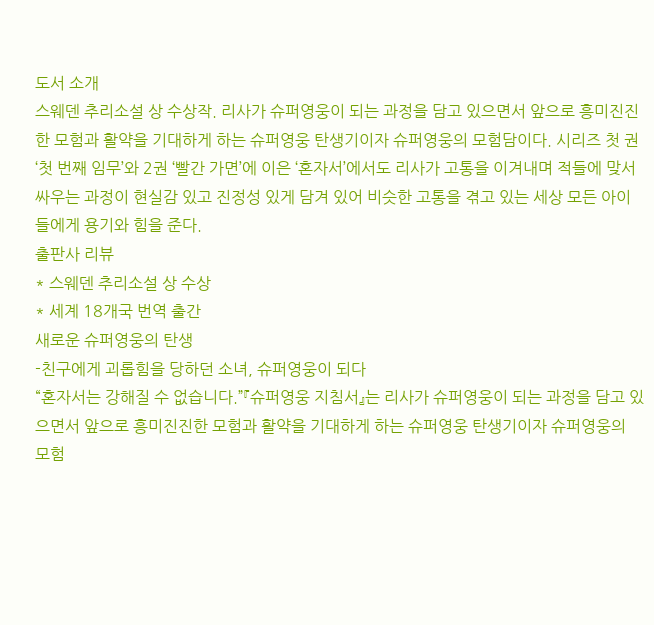도서 소개
스웨덴 추리소설 상 수상작. 리사가 슈퍼영웅이 되는 과정을 담고 있으면서 앞으로 흥미진진한 모험과 활약을 기대하게 하는 슈퍼영웅 탄생기이자 슈퍼영웅의 모험담이다. 시리즈 첫 권 ‘첫 번째 임무’와 2권 ‘빨간 가면’에 이은 ‘혼자서’에서도 리사가 고통을 이겨내며 적들에 맞서 싸우는 과정이 현실감 있고 진정성 있게 담겨 있어 비슷한 고통을 겪고 있는 세상 모든 아이들에게 용기와 힘을 준다.
출판사 리뷰
* 스웨덴 추리소설 상 수상
* 세계 18개국 번역 출간
새로운 슈퍼영웅의 탄생
-친구에게 괴롭힘을 당하던 소녀, 슈퍼영웅이 되다
“혼자서는 강해질 수 없습니다.”『슈퍼영웅 지침서』는 리사가 슈퍼영웅이 되는 과정을 담고 있으면서 앞으로 흥미진진한 모험과 활약을 기대하게 하는 슈퍼영웅 탄생기이자 슈퍼영웅의 모험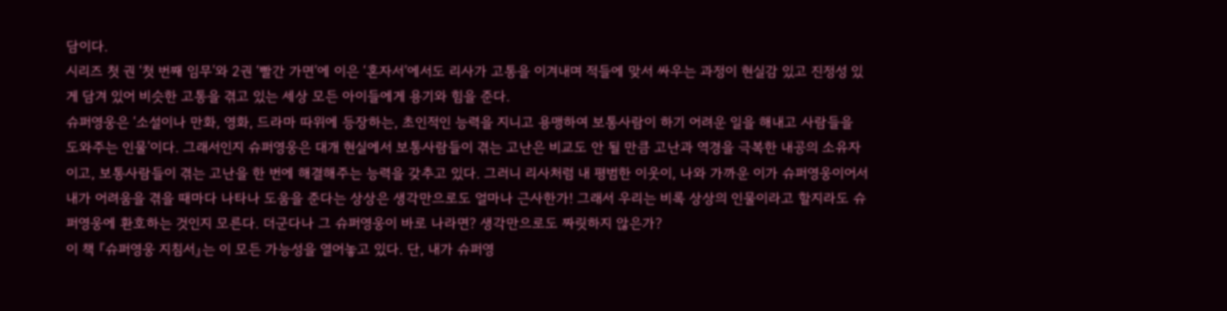담이다.
시리즈 첫 권 ‘첫 번째 임무’와 2권 ‘빨간 가면’에 이은 ‘혼자서’에서도 리사가 고통을 이겨내며 적들에 맞서 싸우는 과정이 현실감 있고 진정성 있게 담겨 있어 비슷한 고통을 겪고 있는 세상 모든 아이들에게 용기와 힘을 준다.
슈퍼영웅은 ‘소설이나 만화, 영화, 드라마 따위에 등장하는, 초인적인 능력을 지니고 용맹하여 보통사람이 하기 어려운 일을 해내고 사람들을 도와주는 인물’이다. 그래서인지 슈퍼영웅은 대개 현실에서 보통사람들이 겪는 고난은 비교도 안 될 만큼 고난과 역경을 극복한 내공의 소유자이고, 보통사람들이 겪는 고난을 한 번에 해결해주는 능력을 갖추고 있다. 그러니 리사처럼 내 평범한 이웃이, 나와 가까운 이가 슈퍼영웅이어서 내가 어려움을 겪을 때마다 나타나 도움을 준다는 상상은 생각만으로도 얼마나 근사한가! 그래서 우리는 비록 상상의 인물이라고 할지라도 슈퍼영웅에 환호하는 것인지 모른다. 더군다나 그 슈퍼영웅이 바로 나라면? 생각만으로도 짜릿하지 않은가?
이 책 『슈퍼영웅 지침서』는 이 모든 가능성을 열어놓고 있다. 단, 내가 슈퍼영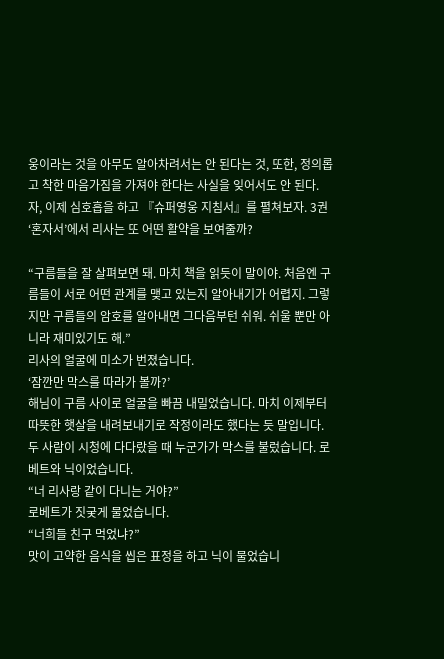웅이라는 것을 아무도 알아차려서는 안 된다는 것, 또한, 정의롭고 착한 마음가짐을 가져야 한다는 사실을 잊어서도 안 된다.
자, 이제 심호흡을 하고 『슈퍼영웅 지침서』를 펼쳐보자. 3권 ‘혼자서’에서 리사는 또 어떤 활약을 보여줄까?

“구름들을 잘 살펴보면 돼. 마치 책을 읽듯이 말이야. 처음엔 구름들이 서로 어떤 관계를 맺고 있는지 알아내기가 어렵지. 그렇지만 구름들의 암호를 알아내면 그다음부턴 쉬워. 쉬울 뿐만 아니라 재미있기도 해.”
리사의 얼굴에 미소가 번졌습니다.
‘잠깐만 막스를 따라가 볼까?’
해님이 구름 사이로 얼굴을 빠끔 내밀었습니다. 마치 이제부터 따뜻한 햇살을 내려보내기로 작정이라도 했다는 듯 말입니다.
두 사람이 시청에 다다랐을 때 누군가가 막스를 불렀습니다. 로베트와 닉이었습니다.
“너 리사랑 같이 다니는 거야?”
로베트가 짓궂게 물었습니다.
“너희들 친구 먹었냐?”
맛이 고약한 음식을 씹은 표정을 하고 닉이 물었습니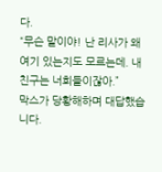다.
“무슨 말이야! 난 리사가 왜 여기 있는지도 모르는데. 내 친구는 너희들이잖아.”
막스가 당황해하며 대답했습니다.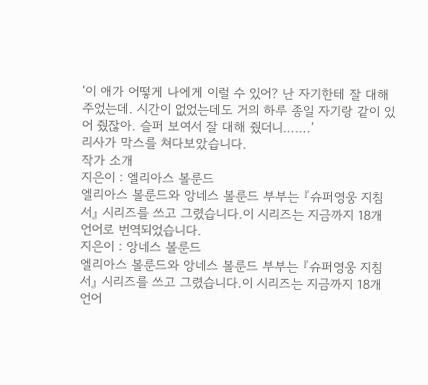‘이 애가 어떻게 나에게 이럴 수 있어? 난 자기한테 잘 대해 주었는데. 시간이 없었는데도 거의 하루 종일 자기랑 같이 있어 줬잖아. 슬퍼 보여서 잘 대해 줬더니…….’
리사가 막스를 쳐다보았습니다.
작가 소개
지은이 : 엘리아스 볼룬드
엘리아스 볼룬드와 앙네스 볼룬드 부부는 『슈퍼영웅 지침서』 시리즈를 쓰고 그렸습니다.이 시리즈는 지금까지 18개 언어로 번역되었습니다.
지은이 : 앙네스 볼룬드
엘리아스 볼룬드와 앙네스 볼룬드 부부는 『슈퍼영웅 지침서』 시리즈를 쓰고 그렸습니다.이 시리즈는 지금까지 18개 언어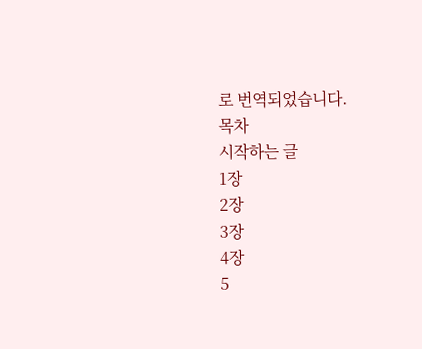로 번역되었습니다.
목차
시작하는 글
1장
2장
3장
4장
5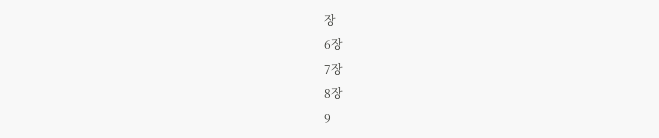장
6장
7장
8장
9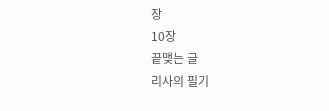장
10장
끝맺는 글
리사의 필기